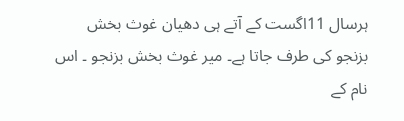ہرسال 11اگست کے آتے ہی دھیان غوث بخش بزنجو کی طرف جاتا ہے۔ میر غوث بخش بزنجو ۔ اس نام کے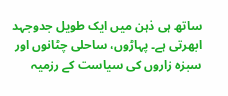ساتھ ہی ذہن میں ایک طویل جدوجہد ابھرتی ہے۔ پہاڑوں، ساحلی چٹانوں اور سبزہ زاروں کی سیاست کے رزمیہ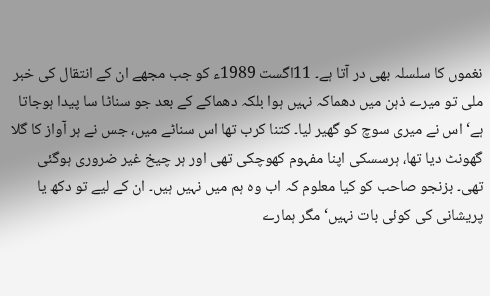نغموں کا سلسلہ بھی در آتا ہے۔ 11اگست 1989ء کو جب مجھے ان کے انتقال کی خبر ملی تو میرے ذہن میں دھماکہ نہیں ہوا بلکہ دھماکے کے بعد جو سناٹا سا پیدا ہوجاتا ہے‘ اس نے میری سوچ کو گھیر لیا۔ کتنا کرب تھا اس سناٹے میں، جس نے ہر آواز کا گلا گھونٹ دیا تھا، ہرسسکی اپنا مفہوم کھوچکی تھی اور ہر چیخ غیر ضروری ہوگئی تھی۔ بزنجو صاحب کو کیا معلوم کہ اب وہ ہم میں نہیں ہیں۔ ان کے لیے تو دکھ یا پریشانی کی کوئی بات نہیں‘ مگر ہمارے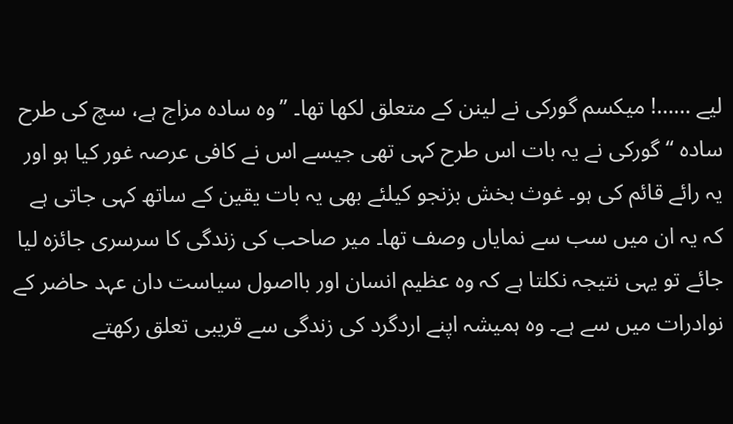لیے ……! میکسم گورکی نے لینن کے متعلق لکھا تھا۔ ’’وہ سادہ مزاج ہے، سچ کی طرح سادہ ‘‘ گورکی نے یہ بات اس طرح کہی تھی جیسے اس نے کافی عرصہ غور کیا ہو اور یہ رائے قائم کی ہو۔ غوث بخش بزنجو کیلئے بھی یہ بات یقین کے ساتھ کہی جاتی ہے کہ یہ ان میں سب سے نمایاں وصف تھا۔ میر صاحب کی زندگی کا سرسری جائزہ لیا جائے تو یہی نتیجہ نکلتا ہے کہ وہ عظیم انسان اور بااصول سیاست دان عہد حاضر کے نوادرات میں سے ہے۔ وہ ہمیشہ اپنے اردگرد کی زندگی سے قریبی تعلق رکھتے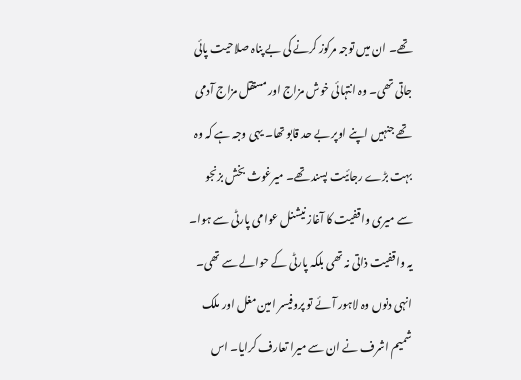تھے۔ ان میں توجہ مرکوز کرنے کی بے پناہ صلاحیت پائی جاتی تھی۔ وہ انتہائی خوش مزاج اور مستقل مزاج آدمی تھے جنہیں اپنے اوپر بے حد قابو تھا۔ یہی وجہ ہے کہ وہ بہت بڑے رجائیت پسند تھے۔ میرغوث بخش بزنجو سے میری واقفیت کا آغاز نیشنل عوامی پارٹی سے ہوا۔ یہ واقفیت ذاتی نہ تھی بلکہ پارٹی کے حوالے سے تھی۔ انہی دنوں وہ لاہور آئے تو پروفیسر امین مغل اور ملک شمیم اشرف نے ان سے میرا تعارف کرایا۔ اس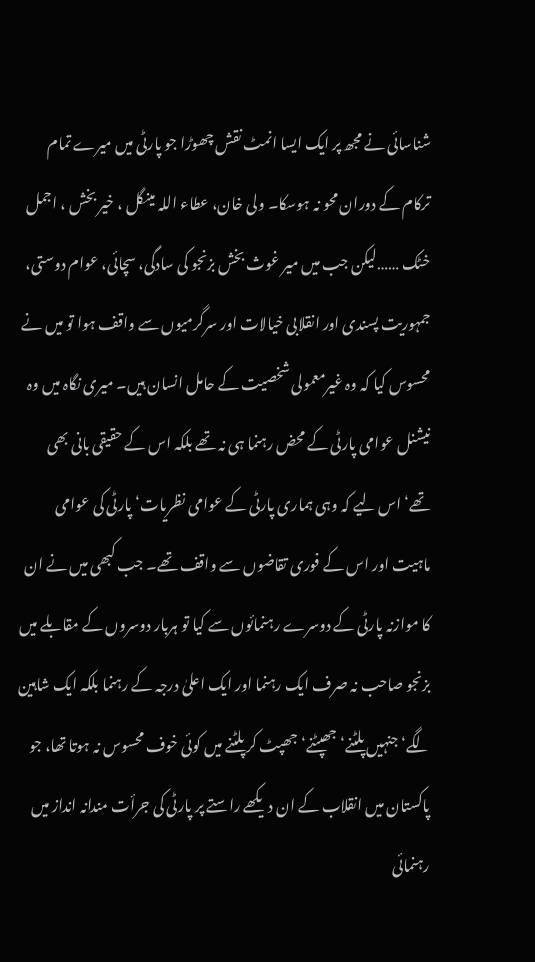شناسائی نے مجھ پر ایک ایسا انمٹ نقش چھوڑا جو پارٹی میں میرے تمام ترکام کے دوران محو نہ ہوسکا۔ ولی خان، عطاء اللہ مینگل ، خیر بخش ، اجمل خٹک ……لیکن جب میں میر غوث بخش بزنجو کی سادگی، سچائی، عوام دوستی، جمہوریت پسندی اور انقلابی خیالات اور سرگرمیوں سے واقف ہوا تو میں نے محسوس کیا کہ وہ غیرمعمولی شخصیت کے حامل انسان ہیں۔ میری نگاہ میں وہ نیشنل عوامی پارٹی کے محض رہنما ہی نہ تھے بلکہ اس کے حقیقی بانی بھی تھے‘ اس لیے کہ وہی ہماری پارٹی کے عوامی نظریات‘ پارٹی کی عوامی ماہیت اور اس کے فوری تقاضوں سے واقف تھے۔ جب کبھی میں نے ان کا موازنہ پارٹی کے دوسرے رہنمائوں سے کیا تو ہربار دوسروں کے مقابلے میں بزنجو صاحب نہ صرف ایک رہنما اور ایک اعلیٰ درجہ کے رہنما بلکہ ایک شاہین لگے‘ جنہیں پلٹنے‘ جھپٹنے‘ جھپٹ کر پلٹنے میں کوئی خوف محسوس نہ ہوتا تھا، جو پاکستان میں انقلاب کے ان دیکھے راستے پر پارٹی کی جرأت مندانہ انداز میں رہنمائی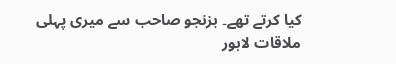کیا کرتے تھے۔ بزنجو صاحب سے میری پہلی ملاقات لاہور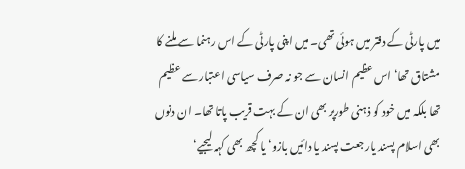میں پارٹی کے دفتر میں ہوئی تھی۔ میں اپنی پارٹی کے اس رہنما سے ملنے کا مشتاق تھا‘ اس عظیم انسان سے جو نہ صرف سیاسی اعتبار سے عظیم تھا بلکہ میں خود کو ذہنی طورپر بھی ان کے بہت قریب پاتا تھا۔ ان دنوں بھی اسلام پسند یارجعت پسند یا دائیں بازو‘ یا کچھ بھی کہہ لیجیے‘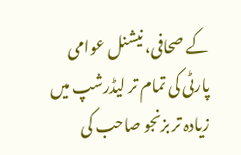کے صحافی، نیشنل عوامی پارٹی کی تمام تر لیڈرشپ میں زیادہ تر بزنجو صاحب کی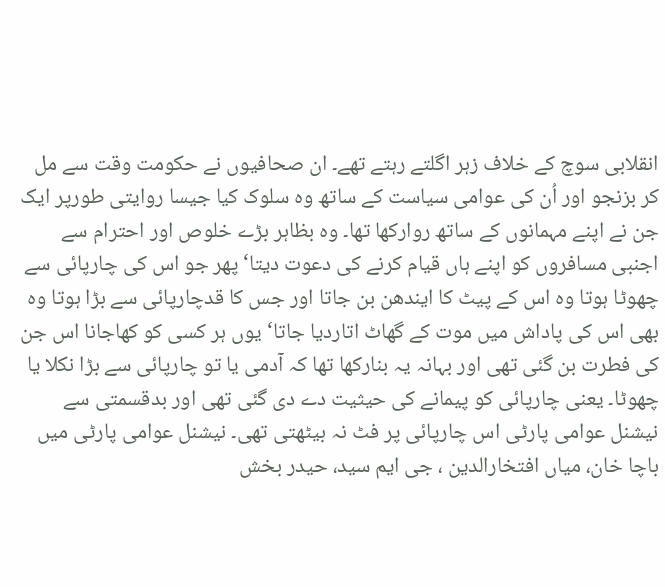انقلابی سوچ کے خلاف زہر اگلتے رہتے تھے۔ ان صحافیوں نے حکومت وقت سے مل کر بزنجو اور اُن کی عوامی سیاست کے ساتھ وہ سلوک کیا جیسا روایتی طورپر ایک جن نے اپنے مہمانوں کے ساتھ روارکھا تھا۔ وہ بظاہر بڑے خلوص اور احترام سے اجنبی مسافروں کو اپنے ہاں قیام کرنے کی دعوت دیتا‘ پھر جو اس کی چارپائی سے چھوٹا ہوتا وہ اس کے پیٹ کا ایندھن بن جاتا اور جس کا قدچارپائی سے بڑا ہوتا وہ بھی اس کی پاداش میں موت کے گھاٹ اتاردیا جاتا‘ یوں ہر کسی کو کھاجانا اس جن کی فطرت بن گئی تھی اور بہانہ یہ بنارکھا تھا کہ آدمی یا تو چارپائی سے بڑا نکلا یا چھوٹا۔ یعنی چارپائی کو پیمانے کی حیثیت دے دی گئی تھی اور بدقسمتی سے نیشنل عوامی پارٹی اس چارپائی پر فٹ نہ بیٹھتی تھی۔ نیشنل عوامی پارٹی میں باچا خان، میاں افتخارالدین ، جی ایم سید، حیدر بخش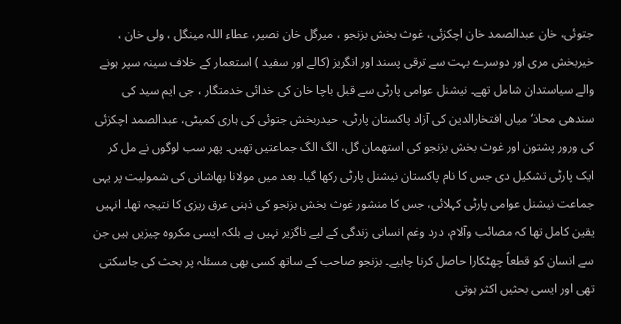جتوئی، خان عبدالصمد خان اچکزئی، غوث بخش بزنجو ، میرگل خان نصیر، عطاء اللہ مینگل ، ولی خان ، خیربخش مری اور دوسرے بہت سے ترقی پسند اور انگریز (کالے اور سفید ) استعمار کے خلاف سینہ سپر ہونے والے سیاستدان شامل تھے۔ نیشنل عوامی پارٹی سے قبل باچا خان کی خدائی خدمتگار ، جی ایم سید کی سندھی محاذ‘ میاں افتخارالدین کی آزاد پاکستان پارٹی، حیدربخش جتوئی کی ہاری کمیٹی، عبدالصمد اچکزئی کی ورور پشتون اور غوث بخش بزنجو کی استھمان گل، الگ الگ جماعتیں تھیں۔ پھر سب لوگوں نے مل کر ایک پارٹی تشکیل دی جس کا نام پاکستان نیشنل پارٹی رکھا گیا۔ بعد میں مولانا بھاشانی کی شمولیت پر یہی جماعت نیشنل عوامی پارٹی کہلائی، جس کا منشور غوث بخش بزنجو کی ذہنی عرق ریزی کا نتیجہ تھا۔ انہیں یقین کامل تھا کہ مصائب وآلام، درد وغم انسانی زندگی کے لیے ناگزیر نہیں ہے بلکہ ایسی مکروہ چیزیں ہیں جن سے انسان کو قطعاً چھٹکارا حاصل کرنا چاہیے۔ بزنجو صاحب کے ساتھ کسی بھی مسئلہ پر بحث کی جاسکتی تھی اور ایسی بحثیں اکثر ہوتی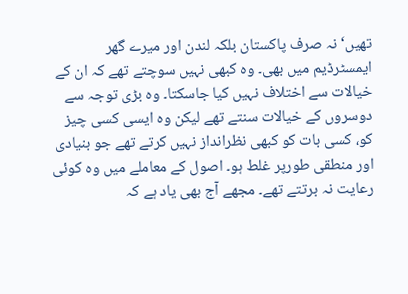تھیں‘ نہ صرف پاکستان بلکہ لندن اور میرے گھر ایمسٹرڈیم میں بھی۔ وہ کبھی نہیں سوچتے تھے کہ ان کے خیالات سے اختلاف نہیں کیا جاسکتا۔ وہ بڑی توجہ سے دوسروں کے خیالات سنتے تھے لیکن وہ ایسی کسی چیز کو، کسی بات کو کبھی نظرانداز نہیں کرتے تھے جو بنیادی اور منطقی طورپر غلط ہو۔ اصول کے معاملے میں وہ کوئی رعایت نہ برتتے تھے۔ مجھے آج بھی یاد ہے کہ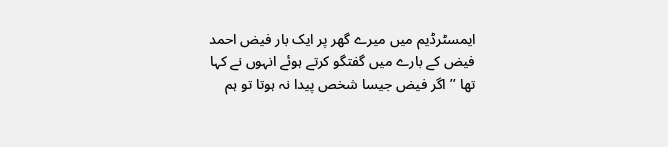ایمسٹرڈیم میں میرے گھر پر ایک بار فیض احمد فیض کے بارے میں گفتگو کرتے ہوئے انہوں نے کہا تھا ’’اگر فیض جیسا شخص پیدا نہ ہوتا تو ہم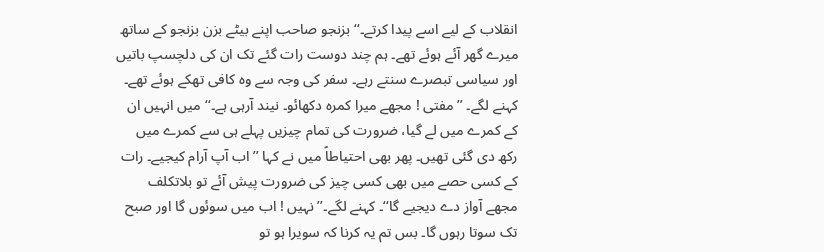انقلاب کے لیے اسے پیدا کرتے۔‘‘ بزنجو صاحب اپنے بیٹے بزن بزنجو کے ساتھ میرے گھر آئے ہوئے تھے۔ ہم چند دوست رات گئے تک ان کی دلچسپ باتیں اور سیاسی تبصرے سنتے رہے۔ سفر کی وجہ سے وہ کافی تھکے ہوئے تھے۔ کہنے لگے۔ ’’مفتی ! مجھے میرا کمرہ دکھائو۔ نیند آرہی ہے۔‘‘ میں انہیں ان کے کمرے میں لے گیا، ضرورت کی تمام چیزیں پہلے ہی سے کمرے میں رکھ دی گئی تھیں۔ پھر بھی احتیاطاً میں نے کہا ’’اب آپ آرام کیجیے۔ رات کے کسی حصے میں بھی کسی چیز کی ضرورت پیش آئے تو بلاتکلف مجھے آواز دے دیجیے گا‘‘۔ کہنے لگے۔’’نہیں ! اب میں سوئوں گا اور صبح تک سوتا رہوں گا۔ بس تم یہ کرنا کہ سویرا ہو تو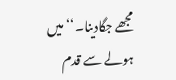مجھے جگادینا۔‘‘ میں ہولے سے قدم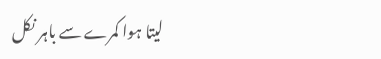لیتا ہوا کمرے سے باہر نکل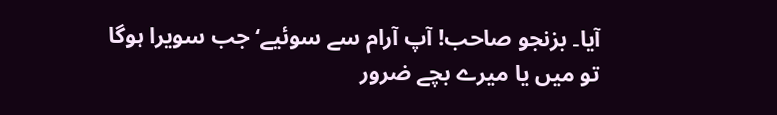آیا۔ بزنجو صاحب! آپ آرام سے سوئیے‘ جب سویرا ہوگا تو میں یا میرے بچے ضرور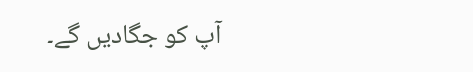آپ کو جگادیں گے۔